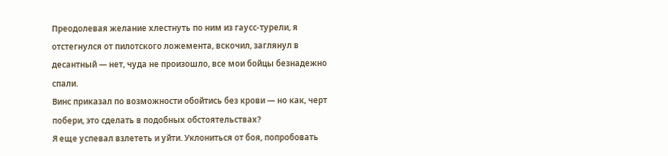Преодолевая желание хлестнуть по ним из гаусс-турели, я отстегнулся от пилотского ложемента, вскочил, заглянул в десантный — нет, чуда не произошло, все мои бойцы безнадежно спали.
Винс приказал по возможности обойтись без крови — но как, черт побери, это сделать в подобных обстоятельствах?
Я еще успевал взлететь и уйти. Уклониться от боя, попробовать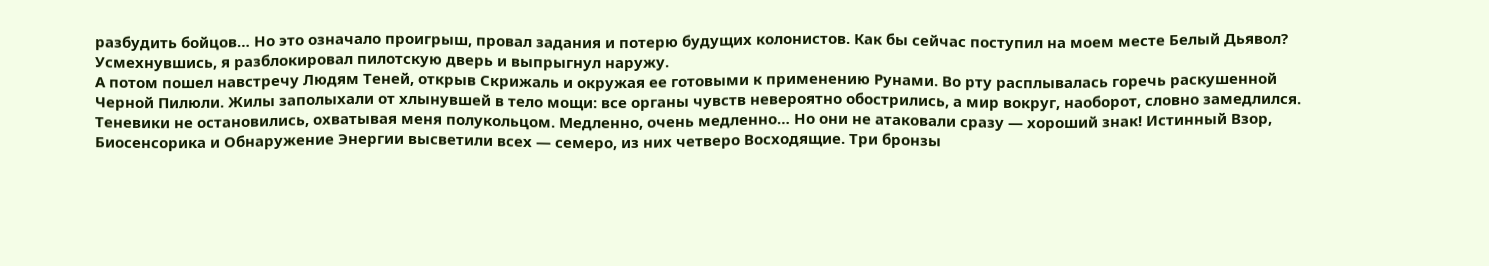разбудить бойцов… Но это означало проигрыш, провал задания и потерю будущих колонистов. Как бы сейчас поступил на моем месте Белый Дьявол?
Усмехнувшись, я разблокировал пилотскую дверь и выпрыгнул наружу.
А потом пошел навстречу Людям Теней, открыв Скрижаль и окружая ее готовыми к применению Рунами. Во рту расплывалась горечь раскушенной Черной Пилюли. Жилы заполыхали от хлынувшей в тело мощи: все органы чувств невероятно обострились, а мир вокруг, наоборот, словно замедлился.
Теневики не остановились, охватывая меня полукольцом. Медленно, очень медленно… Но они не атаковали сразу — хороший знак! Истинный Взор, Биосенсорика и Обнаружение Энергии высветили всех — семеро, из них четверо Восходящие. Три бронзы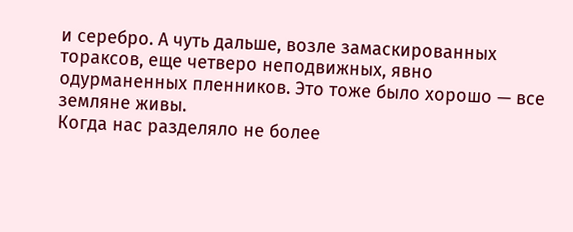и серебро. А чуть дальше, возле замаскированных тораксов, еще четверо неподвижных, явно одурманенных пленников. Это тоже было хорошо — все земляне живы.
Когда нас разделяло не более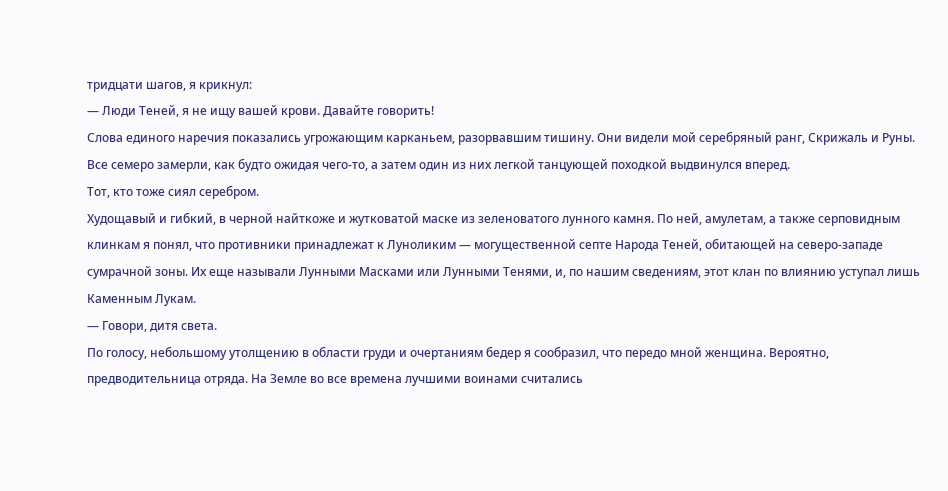тридцати шагов, я крикнул:
— Люди Теней, я не ищу вашей крови. Давайте говорить!
Слова единого наречия показались угрожающим карканьем, разорвавшим тишину. Они видели мой серебряный ранг, Скрижаль и Руны. Все семеро замерли, как будто ожидая чего-то, а затем один из них легкой танцующей походкой выдвинулся вперед.
Тот, кто тоже сиял серебром.
Худощавый и гибкий, в черной найткоже и жутковатой маске из зеленоватого лунного камня. По ней, амулетам, а также серповидным клинкам я понял, что противники принадлежат к Луноликим — могущественной септе Народа Теней, обитающей на северо-западе сумрачной зоны. Их еще называли Лунными Масками или Лунными Тенями, и, по нашим сведениям, этот клан по влиянию уступал лишь Каменным Лукам.
— Говори, дитя света.
По голосу, небольшому утолщению в области груди и очертаниям бедер я сообразил, что передо мной женщина. Вероятно, предводительница отряда. На Земле во все времена лучшими воинами считались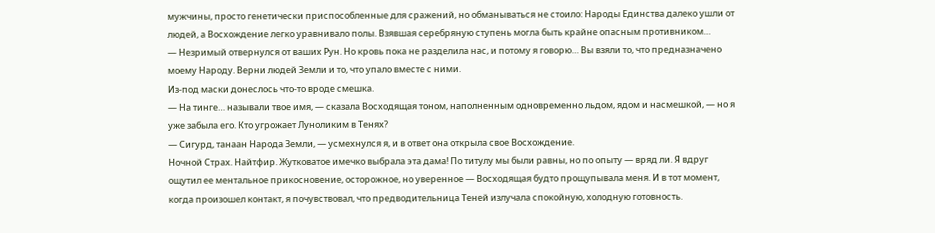мужчины, просто генетически приспособленные для сражений, но обманываться не стоило: Народы Единства далеко ушли от людей, а Восхождение легко уравнивало полы. Взявшая серебряную ступень могла быть крайне опасным противником…
— Незримый отвернулся от ваших Рун. Но кровь пока не разделила нас, и потому я говорю… Вы взяли то, что предназначено моему Народу. Верни людей Земли и то, что упало вместе с ними.
Из-под маски донеслось что-то вроде смешка.
— На тинге… называли твое имя, — сказала Восходящая тоном, наполненным одновременно льдом, ядом и насмешкой, — но я уже забыла его. Кто угрожает Луноликим в Тенях?
— Сигурд, танаан Народа Земли, — усмехнулся я, и в ответ она открыла свое Восхождение.
Ночной Страх. Найтфир. Жутковатое имечко выбрала эта дама! По титулу мы были равны, но по опыту — вряд ли. Я вдруг ощутил ее ментальное прикосновение, осторожное, но уверенное — Восходящая будто прощупывала меня. И в тот момент, когда произошел контакт, я почувствовал, что предводительница Теней излучала спокойную, холодную готовность.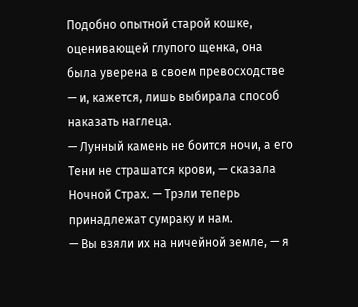Подобно опытной старой кошке, оценивающей глупого щенка, она была уверена в своем превосходстве — и, кажется, лишь выбирала способ наказать наглеца.
— Лунный камень не боится ночи, а его Тени не страшатся крови, — сказала Ночной Страх. — Трэли теперь принадлежат сумраку и нам.
— Вы взяли их на ничейной земле, — я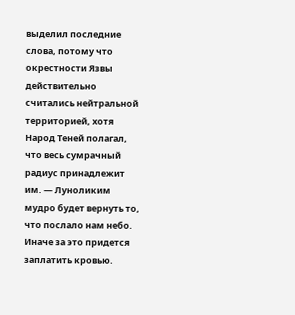выделил последние слова, потому что окрестности Язвы действительно считались нейтральной территорией, хотя Народ Теней полагал, что весь сумрачный радиус принадлежит им. — Луноликим мудро будет вернуть то, что послало нам небо. Иначе за это придется заплатить кровью.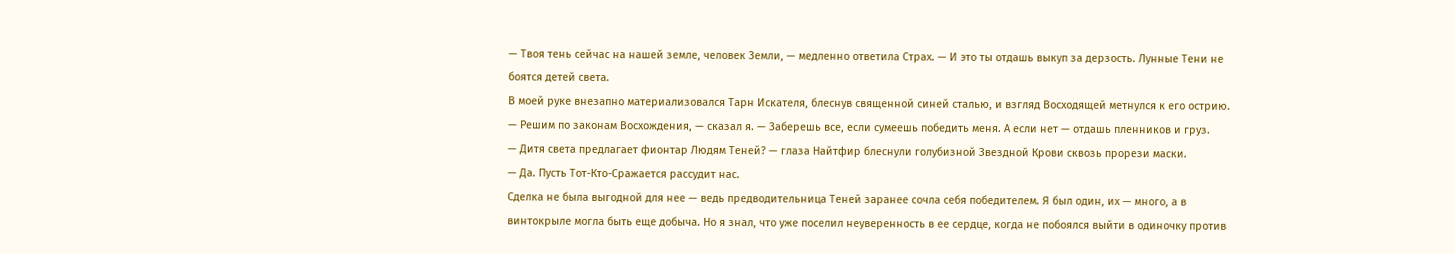— Твоя тень сейчас на нашей земле, человек Земли, — медленно ответила Страх. — И это ты отдашь выкуп за дерзость. Лунные Тени не боятся детей света.
В моей руке внезапно материализовался Тарн Искателя, блеснув священной синей сталью, и взгляд Восходящей метнулся к его острию.
— Решим по законам Восхождения, — сказал я. — Заберешь все, если сумеешь победить меня. А если нет — отдашь пленников и груз.
— Дитя света предлагает фионтар Людям Теней? — глаза Найтфир блеснули голубизной Звездной Крови сквозь прорези маски.
— Да. Пусть Тот-Кто-Сражается рассудит нас.
Сделка не была выгодной для нее — ведь предводительница Теней заранее сочла себя победителем. Я был один, их — много, а в винтокрыле могла быть еще добыча. Но я знал, что уже поселил неуверенность в ее сердце, когда не побоялся выйти в одиночку против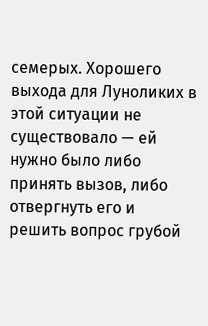семерых. Хорошего выхода для Луноликих в этой ситуации не существовало — ей нужно было либо принять вызов, либо отвергнуть его и решить вопрос грубой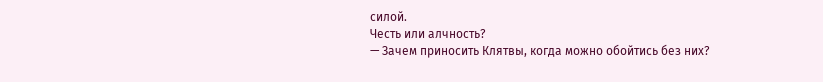силой.
Честь или алчность?
— Зачем приносить Клятвы, когда можно обойтись без них?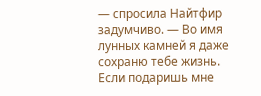— спросила Найтфир задумчиво. — Во имя лунных камней я даже сохраню тебе жизнь. Если подаришь мне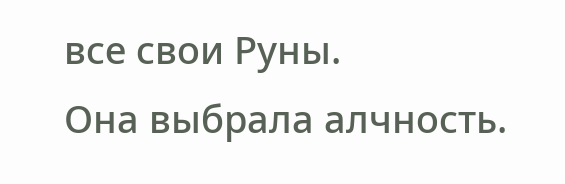все свои Руны.
Она выбрала алчность.